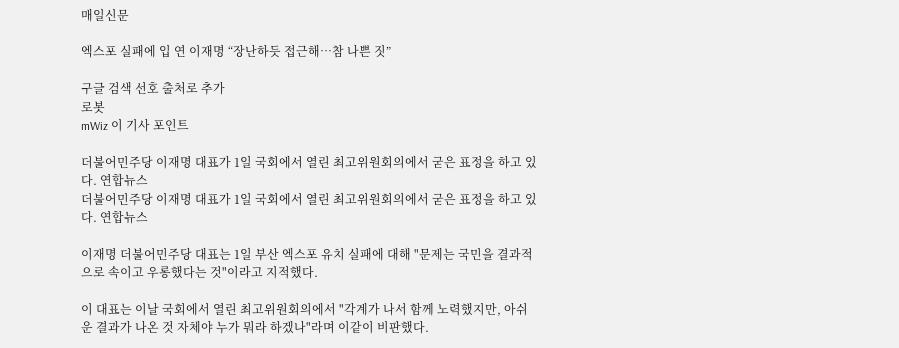매일신문

엑스포 실패에 입 연 이재명 “장난하듯 접근해…참 나쁜 짓”

구글 검색 선호 출처로 추가
로봇
mWiz 이 기사 포인트

더불어민주당 이재명 대표가 1일 국회에서 열린 최고위원회의에서 굳은 표정을 하고 있다. 연합뉴스
더불어민주당 이재명 대표가 1일 국회에서 열린 최고위원회의에서 굳은 표정을 하고 있다. 연합뉴스

이재명 더불어민주당 대표는 1일 부산 엑스포 유치 실패에 대해 "문제는 국민을 결과적으로 속이고 우롱했다는 것"이라고 지적했다.

이 대표는 이날 국회에서 열린 최고위원회의에서 "각계가 나서 함께 노력했지만, 아쉬운 결과가 나온 것 자체야 누가 뭐라 하겠나"라며 이같이 비판했다.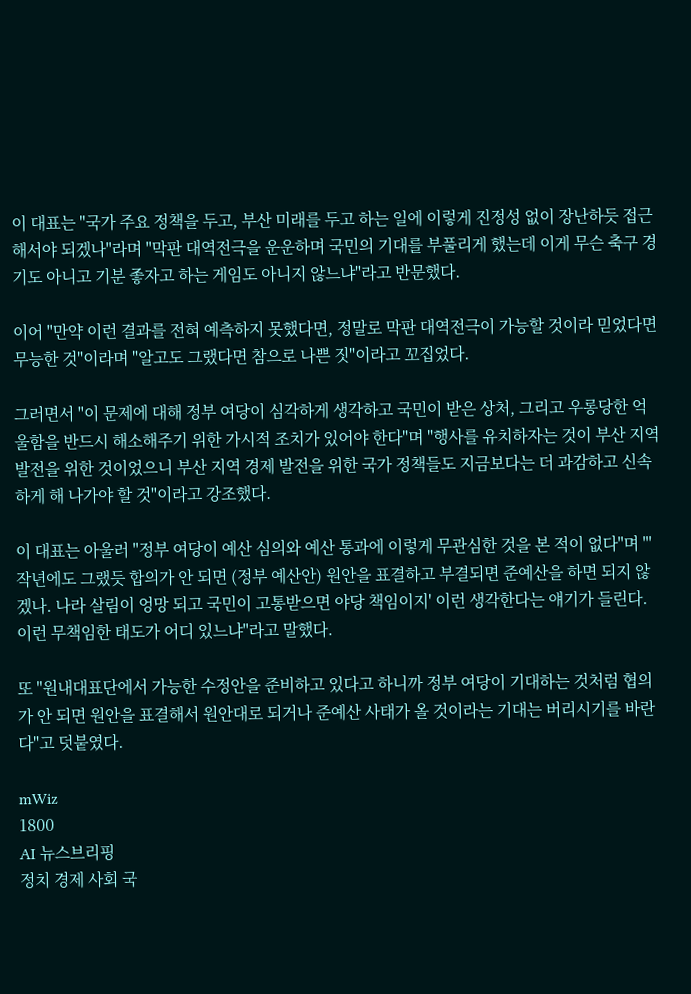이 대표는 "국가 주요 정책을 두고, 부산 미래를 두고 하는 일에 이렇게 진정성 없이 장난하듯 접근해서야 되겠나"라며 "막판 대역전극을 운운하며 국민의 기대를 부풀리게 했는데 이게 무슨 축구 경기도 아니고 기분 좋자고 하는 게임도 아니지 않느냐"라고 반문했다.

이어 "만약 이런 결과를 전혀 예측하지 못했다면, 정말로 막판 대역전극이 가능할 것이라 믿었다면 무능한 것"이라며 "알고도 그랬다면 참으로 나쁜 짓"이라고 꼬집었다.

그러면서 "이 문제에 대해 정부 여당이 심각하게 생각하고 국민이 받은 상처, 그리고 우롱당한 억울함을 반드시 해소해주기 위한 가시적 조치가 있어야 한다"며 "행사를 유치하자는 것이 부산 지역 발전을 위한 것이었으니 부산 지역 경제 발전을 위한 국가 정책들도 지금보다는 더 과감하고 신속하게 해 나가야 할 것"이라고 강조했다.

이 대표는 아울러 "정부 여당이 예산 심의와 예산 통과에 이렇게 무관심한 것을 본 적이 없다"며 "'작년에도 그랬듯 합의가 안 되면 (정부 예산안) 원안을 표결하고 부결되면 준예산을 하면 되지 않겠나. 나라 살림이 엉망 되고 국민이 고통받으면 야당 책임이지' 이런 생각한다는 얘기가 들린다. 이런 무책임한 태도가 어디 있느냐"라고 말했다.

또 "원내대표단에서 가능한 수정안을 준비하고 있다고 하니까 정부 여당이 기대하는 것처럼 협의가 안 되면 원안을 표결해서 원안대로 되거나 준예산 사태가 올 것이라는 기대는 버리시기를 바란다"고 덧붙였다.

mWiz
1800
AI 뉴스브리핑
정치 경제 사회 국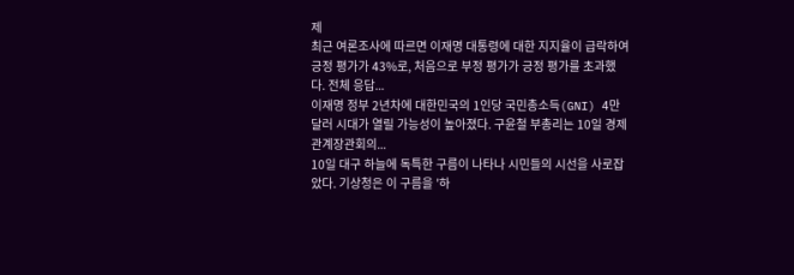제
최근 여론조사에 따르면 이재명 대통령에 대한 지지율이 급락하여 긍정 평가가 43%로, 처음으로 부정 평가가 긍정 평가를 초과했다. 전체 응답...
이재명 정부 2년차에 대한민국의 1인당 국민총소득(GNI) 4만 달러 시대가 열릴 가능성이 높아졌다. 구윤철 부총리는 10일 경제관계장관회의...
10일 대구 하늘에 독특한 구름이 나타나 시민들의 시선을 사로잡았다. 기상청은 이 구름을 '하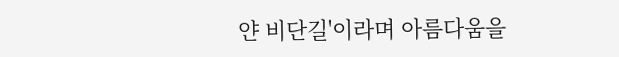얀 비단길'이라며 아름다움을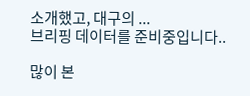소개했고, 대구의 ...
브리핑 데이터를 준비중입니다..

많이 본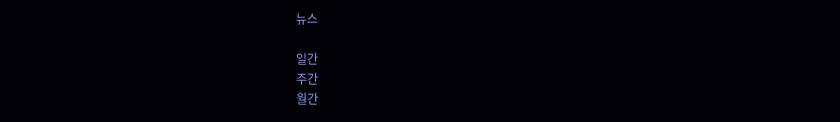뉴스

일간
주간
월간